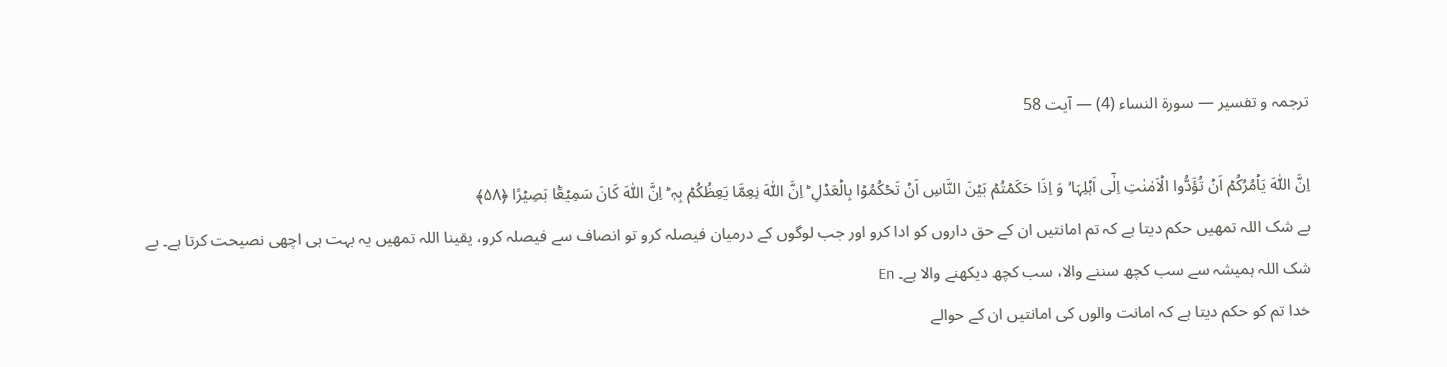ترجمہ و تفسیر — سورۃ النساء (4) — آیت 58

اِنَّ اللّٰہَ یَاۡمُرُکُمۡ اَنۡ تُؤَدُّوا الۡاَمٰنٰتِ اِلٰۤی اَہۡلِہَا ۙ وَ اِذَا حَکَمۡتُمۡ بَیۡنَ النَّاسِ اَنۡ تَحۡکُمُوۡا بِالۡعَدۡلِ ؕ اِنَّ اللّٰہَ نِعِمَّا یَعِظُکُمۡ بِہٖ ؕ اِنَّ اللّٰہَ کَانَ سَمِیۡعًۢا بَصِیۡرًا ﴿۵۸﴾
بے شک اللہ تمھیں حکم دیتا ہے کہ تم امانتیں ان کے حق داروں کو ادا کرو اور جب لوگوں کے درمیان فیصلہ کرو تو انصاف سے فیصلہ کرو، یقینا اللہ تمھیں یہ بہت ہی اچھی نصیحت کرتا ہے۔ بے شک اللہ ہمیشہ سے سب کچھ سننے والا، سب کچھ دیکھنے والا ہے۔ En
خدا تم کو حکم دیتا ہے کہ امانت والوں کی امانتیں ان کے حوالے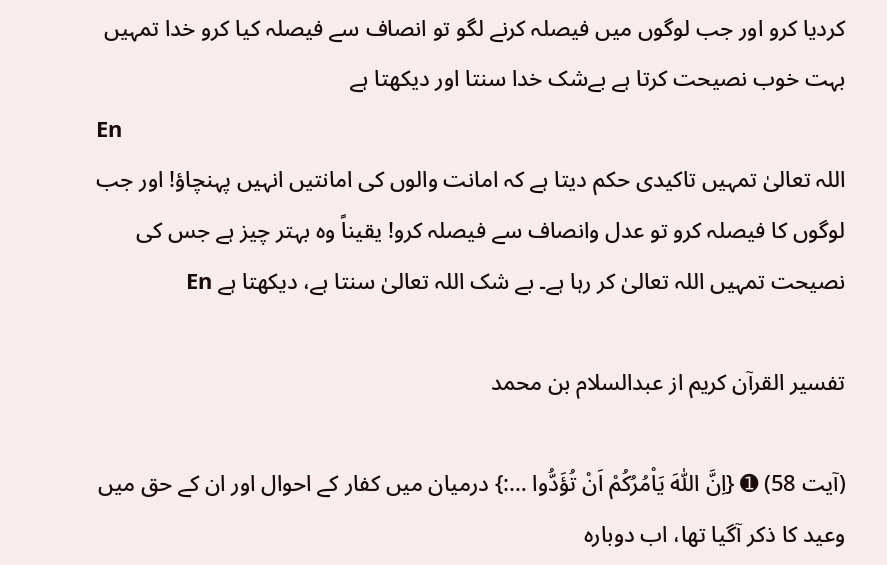کردیا کرو اور جب لوگوں میں فیصلہ کرنے لگو تو انصاف سے فیصلہ کیا کرو خدا تمہیں بہت خوب نصیحت کرتا ہے بےشک خدا سنتا اور دیکھتا ہے
En
اللہ تعالیٰ تمہیں تاکیدی حکم دیتا ہے کہ امانت والوں کی امانتیں انہیں پہنچاؤ! اور جب لوگوں کا فیصلہ کرو تو عدل وانصاف سے فیصلہ کرو! یقیناً وه بہتر چیز ہے جس کی نصیحت تمہیں اللہ تعالیٰ کر رہا ہے۔ بے شک اللہ تعالیٰ سنتا ہے، دیکھتا ہے En

تفسیر القرآن کریم از عبدالسلام بن محمد

(آیت 58) ➊ {اِنَّ اللّٰهَ يَاْمُرُكُمْ اَنْ تُؤَدُّوا …:} درمیان میں کفار کے احوال اور ان کے حق میں وعید کا ذکر آگیا تھا، اب دوبارہ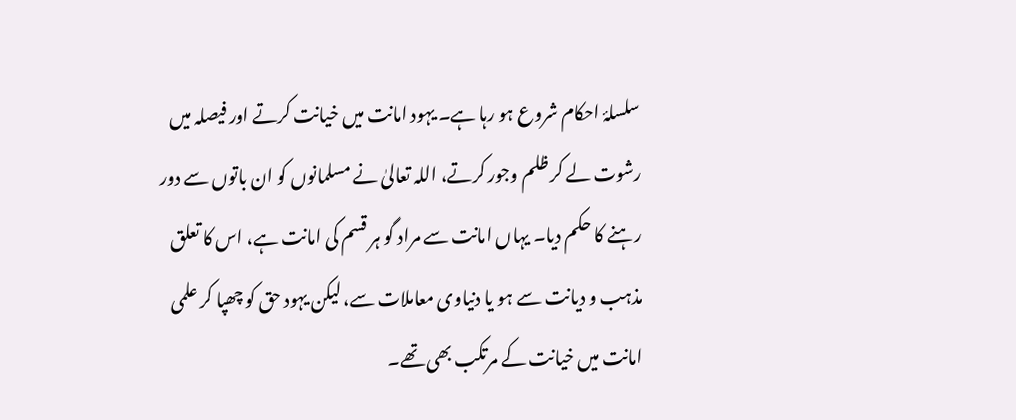سلسلۂ احکام شروع ہو رہا ہے۔ یہود امانت میں خیانت کرتے اور فیصلہ میں رشوت لے کر ظلم وجور کرتے، اللہ تعالیٰ نے مسلمانوں کو ان باتوں سے دور رہنے کا حکم دیا۔ یہاں امانت سے مراد گو ہر قسم کی امانت ہے، اس کا تعلق مذہب و دیانت سے ہو یا دنیاوی معاملات سے، لیکن یہود حق کو چھپا کر علمی امانت میں خیانت کے مرتکب بھی تھے۔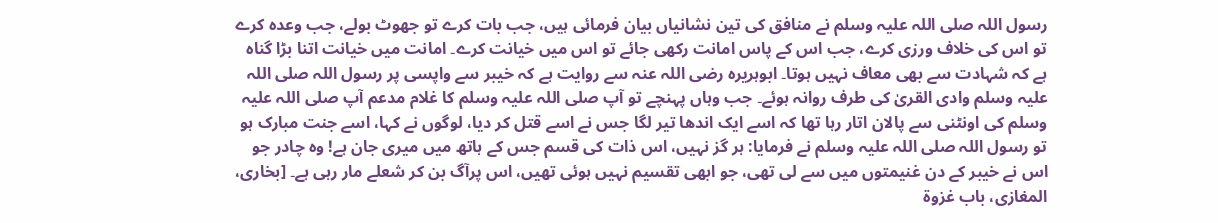رسول اللہ صلی اللہ علیہ وسلم نے منافق کی تین نشانیاں بیان فرمائی ہیں، جب بات کرے تو جھوٹ بولے، جب وعدہ کرے تو اس کی خلاف ورزی کرے، جب اس کے پاس امانت رکھی جائے تو اس میں خیانت کرے۔ امانت میں خیانت اتنا بڑا گناہ ہے کہ شہادت سے بھی معاف نہیں ہوتا۔ ابوہریرہ رضی اللہ عنہ سے روایت ہے کہ خیبر سے واپسی پر رسول اللہ صلی اللہ علیہ وسلم وادی القریٰ کی طرف روانہ ہوئے۔ جب وہاں پہنچے تو آپ صلی اللہ علیہ وسلم کا غلام مدعم آپ صلی اللہ علیہ وسلم کی اونٹنی سے پالان اتار رہا تھا کہ اسے ایک اندھا تیر لگا جس نے اسے قتل کر دیا، لوگوں نے کہا، اسے جنت مبارک ہو تو رسول اللہ صلی اللہ علیہ وسلم نے فرمایا: ہر گز نہیں، اس ذات کی قسم جس کے ہاتھ میں میری جان ہے! وہ چادر جو اس نے خیبر کے دن غنیمتوں میں سے لی تھی، جو ابھی تقسیم نہیں ہوئی تھیں، اس پرآگ بن کر شعلے مار رہی ہے۔ [بخاری، المغازی، باب غزوۃ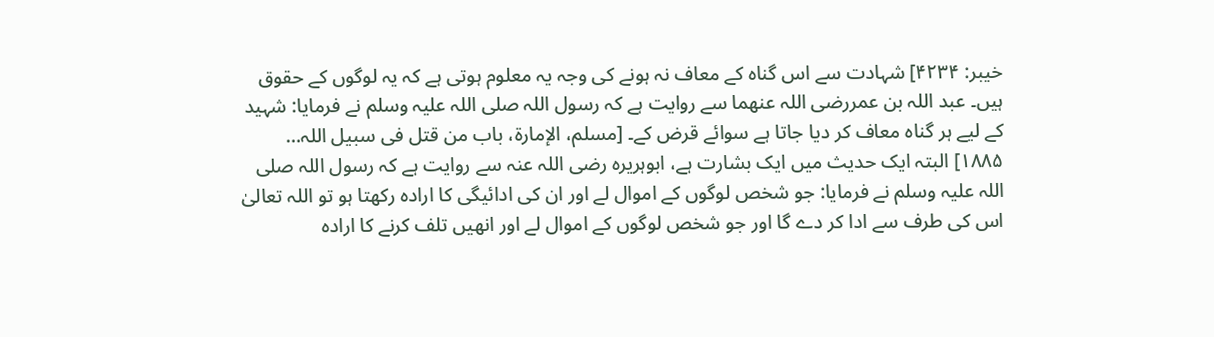خیبر: ۴۲۳۴] شہادت سے اس گناہ کے معاف نہ ہونے کی وجہ یہ معلوم ہوتی ہے کہ یہ لوگوں کے حقوق ہیں۔ عبد اللہ بن عمررضی اللہ عنھما سے روایت ہے کہ رسول اللہ صلی اللہ علیہ وسلم نے فرمایا: شہید کے لیے ہر گناہ معاف کر دیا جاتا ہے سوائے قرض کے۔ [مسلم، الإمارۃ، باب من قتل فی سبیل اللہ… ۱۸۸۵] البتہ ایک حدیث میں ایک بشارت ہے، ابوہریرہ رضی اللہ عنہ سے روایت ہے کہ رسول اللہ صلی اللہ علیہ وسلم نے فرمایا: جو شخص لوگوں کے اموال لے اور ان کی ادائیگی کا ارادہ رکھتا ہو تو اللہ تعالیٰ اس کی طرف سے ادا کر دے گا اور جو شخص لوگوں کے اموال لے اور انھیں تلف کرنے کا ارادہ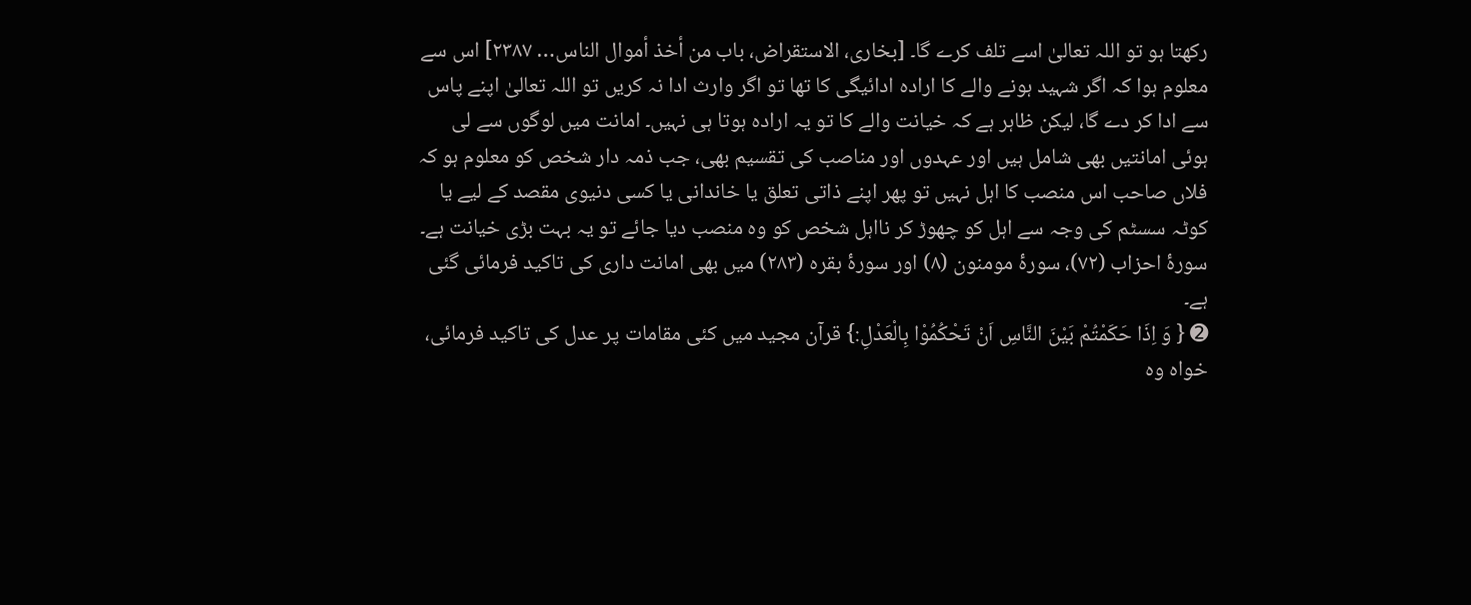رکھتا ہو تو اللہ تعالیٰ اسے تلف کرے گا۔ [بخاری، الاستقراض، باب من أخذ أموال الناس… ۲۳۸۷] اس سے معلوم ہوا کہ اگر شہید ہونے والے کا ارادہ ادائیگی کا تھا تو اگر وارث ادا نہ کریں تو اللہ تعالیٰ اپنے پاس سے ادا کر دے گا، لیکن ظاہر ہے کہ خیانت والے کا تو یہ ارادہ ہوتا ہی نہیں۔ امانت میں لوگوں سے لی ہوئی امانتیں بھی شامل ہیں اور عہدوں اور مناصب کی تقسیم بھی، جب ذمہ دار شخص کو معلوم ہو کہ فلاں صاحب اس منصب کا اہل نہیں تو پھر اپنے ذاتی تعلق یا خاندانی یا کسی دنیوی مقصد کے لیے یا کوٹہ سسٹم کی وجہ سے اہل کو چھوڑ کر نااہل شخص کو وہ منصب دیا جائے تو یہ بہت بڑی خیانت ہے۔ سورۂ احزاب (۷۲)، سورۂ مومنون (۸) اور سورۂ بقرہ (۲۸۳) میں بھی امانت داری کی تاکید فرمائی گئی ہے۔
➋ { وَ اِذَا حَكَمْتُمْ بَيْنَ النَّاسِ اَنْ تَحْكُمُوْا بِالْعَدْلِ:} قرآن مجید میں کئی مقامات پر عدل کی تاکید فرمائی، خواہ وہ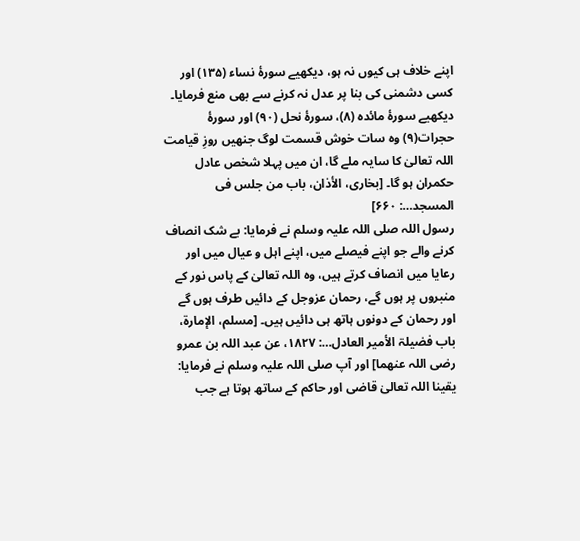اپنے خلاف ہی کیوں نہ ہو، دیکھیے سورۂ نساء (۱۳۵) اور کسی دشمنی کی بنا پر عدل نہ کرنے سے بھی منع فرمایا۔ دیکھیے سورۂ مائدہ (۸)، سورۂ نحل (۹۰) اور سورۂ حجرات(۹) وہ سات خوش قسمت لوگ جنھیں روزِ قیامت اللہ تعالیٰ کا سایہ ملے گا، ان میں پہلا شخص عادل حکمران ہو گا۔ [بخاری، الأذان، باب من جلس فی المسجد…: ۶۶۰]
رسول اللہ صلی اللہ علیہ وسلم نے فرمایا: بے شک انصاف کرنے والے جو اپنے فیصلے میں، اپنے اہل و عیال میں اور رعایا میں انصاف کرتے ہیں، وہ اللہ تعالیٰ کے پاس نور کے منبروں پر ہوں گے، رحمان عزوجل کے دائیں طرف ہوں گے اور رحمان کے دونوں ہاتھ ہی دائیں ہیں۔ [مسلم، الإمارۃ، باب فضیلۃ الأمیر العادل…: ۱۸۲۷، عن عبد اللہ بن عمرو رضی اللہ عنھما] اور آپ صلی اللہ علیہ وسلم نے فرمایا: یقینا اللہ تعالیٰ قاضی اور حاکم کے ساتھ ہوتا ہے جب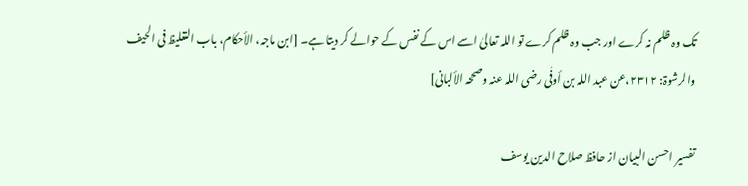تک وہ ظلم نہ کرے اور جب وہ ظلم کرے تو اللہ تعالیٰ اسے اس کے نفس کے حوالے کر دیتا ہے۔ [ابن ماجہ، الأحکام، باب التغلیظ فی الحیف والرشوۃ: ۲۳۱۲،عن عبد اللہ بن أوفٰی رضی اللہ عنہ وصححہ الألبانی]

تفسیر احسن البیان از حافظ صلاح الدین یوسف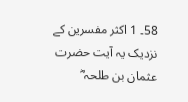58۔ 1 اکثر مفسرین کے نزدیک یہ آیت حضرت عثمان بن طلحہ ؓ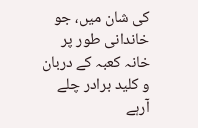کی شان میں، جو خاندانی طور پر خانہ کعبہ کے دربان و کلید برادر چلے آرہے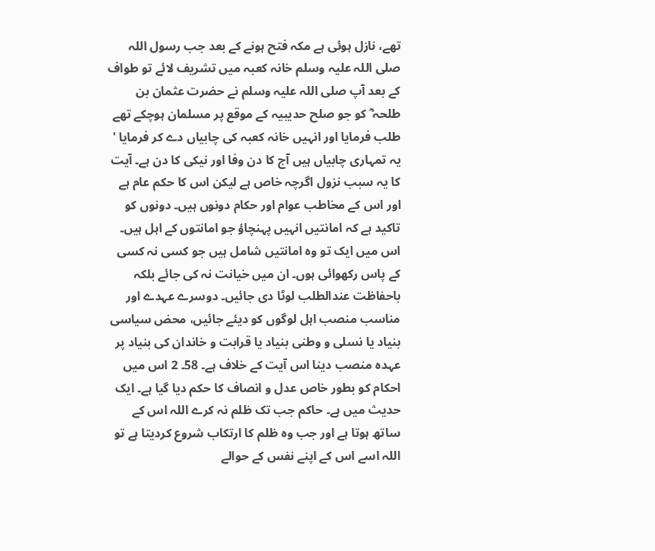تھے، نازل ہوئی ہے مکہ فتح ہونے کے بعد جب رسول اللہ صلی اللہ علیہ وسلم خانہ کعبہ میں تشریف لائے تو طواف کے بعد آپ صلی اللہ علیہ وسلم نے حضرت عثمان بن طلحہ ؓ کو جو صلح حدیبیہ کے موقع پر مسلمان ہوچکے تھے طلب فرمایا اور انہیں خانہ کعبہ کی چابیاں دے کر فرمایا ' یہ تمہاری چابیاں ہیں آج کا دن وفا اور نیکی کا دن ہے۔ آیت کا یہ سبب نزول اگرچہ خاص ہے لیکن اس کا حکم عام ہے اور اس کے مخاطب عوام اور حکام دونوں ہیں۔ دونوں کو تاکید ہے کہ امانتیں انہیں پہنچاؤ جو امانتوں کے اہل ہیں۔ اس میں ایک تو وہ امانتیں شامل ہیں جو کسی نہ کسی کے پاس رکھوائی ہوں۔ ان میں خیانت نہ کی جائے بلکہ باحفاظت عندالطلب لوٹا دی جائیں۔ دوسرے عہدے اور مناسب منصب اہل لوگوں کو دیئے جائیں، محض سیاسی بنیاد یا نسلی و وطنی بنیاد یا قرابت و خاندان کی بنیاد پر عہدہ منصب دینا اس آیت کے خلاف ہے۔ 58۔ 2 اس میں احکام کو بطور خاص عدل و انصاف کا حکم دیا گیا ہے۔ ایک حدیث میں ہے۔ حاکم جب تک ظلم نہ کرے اللہ اس کے ساتھ ہوتا ہے اور جب وہ ظلم کا ارتکاب شروع کردیتا ہے تو اللہ اسے اس کے اپنے نفس کے حوالے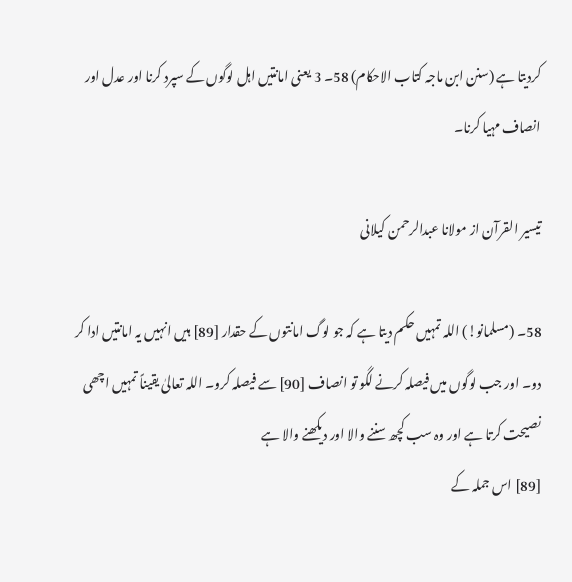کردیتا ہے (سنن ابن ماجہ کتاب الاحکام) 58۔ 3 یعنی امانتیں اہل لوگوں کے سپرد کرنا اور عدل اور انصاف مہیا کرنا۔

تيسير القرآن از مولانا عبدالرحمن کیلانی

58۔ (مسلمانو!) اللہ تمہیں حکم دیتا ہے کہ جو لوگ امانتوں کے حقدار [89] ہیں انہیں یہ امانتیں ادا کر دو۔ اور جب لوگوں میں فیصلہ کرنے لگو تو انصاف [90] سے فیصلہ کرو۔ اللہ تعالیٰ یقیناً تمہیں اچھی نصیحت کرتا ہے اور وہ سب کچھ سننے والا اور دیکھنے والا ہے
[89] اس جملہ کے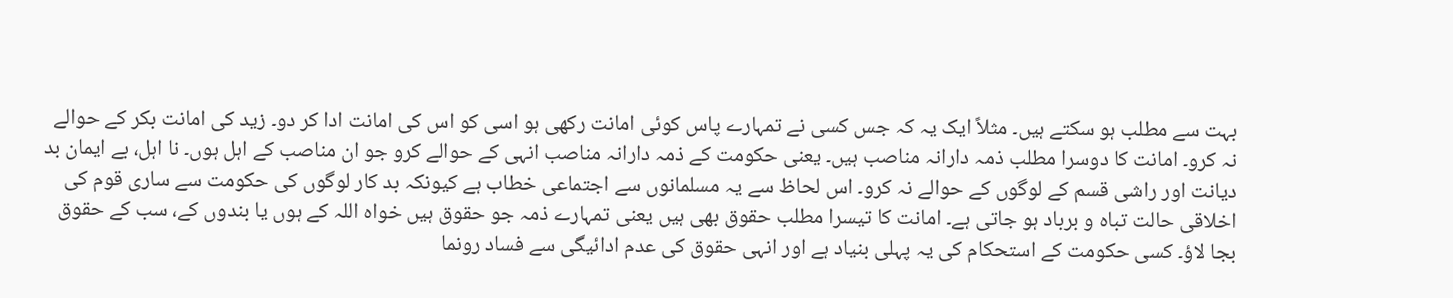بہت سے مطلب ہو سکتے ہیں۔ مثلاً ایک یہ کہ جس کسی نے تمہارے پاس کوئی امانت رکھی ہو اسی کو اس کی امانت ادا کر دو۔ زید کی امانت بکر کے حوالے نہ کرو۔ امانت کا دوسرا مطلب ذمہ دارانہ مناصب ہیں۔ یعنی حکومت کے ذمہ دارانہ مناصب انہی کے حوالے کرو جو ان مناصب کے اہل ہوں۔ نا اہل، بے ایمان بد دیانت اور راشی قسم کے لوگوں کے حوالے نہ کرو۔ اس لحاظ سے یہ مسلمانوں سے اجتماعی خطاب ہے کیونکہ بد کار لوگوں کی حکومت سے ساری قوم کی اخلاقی حالت تباہ و برباد ہو جاتی ہے۔ امانت کا تیسرا مطلب حقوق بھی ہیں یعنی تمہارے ذمہ جو حقوق ہیں خواہ اللہ کے ہوں یا بندوں کے، سب کے حقوق بجا لاؤ۔ کسی حکومت کے استحکام کی یہ پہلی بنیاد ہے اور انہی حقوق کی عدم ادائیگی سے فساد رونما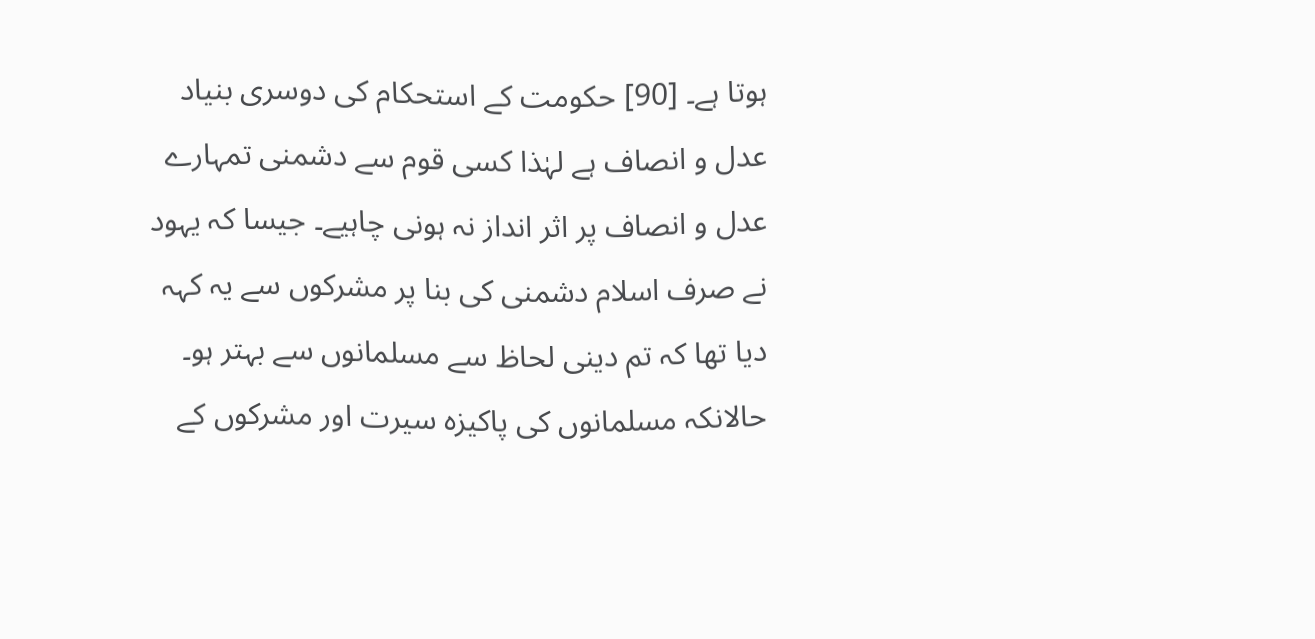ہوتا ہے۔ [90] حکومت کے استحکام کی دوسری بنیاد عدل و انصاف ہے لہٰذا کسی قوم سے دشمنی تمہارے عدل و انصاف پر اثر انداز نہ ہونی چاہیے۔ جیسا کہ یہود نے صرف اسلام دشمنی کی بنا پر مشرکوں سے یہ کہہ دیا تھا کہ تم دینی لحاظ سے مسلمانوں سے بہتر ہو۔ حالانکہ مسلمانوں کی پاکیزہ سیرت اور مشرکوں کے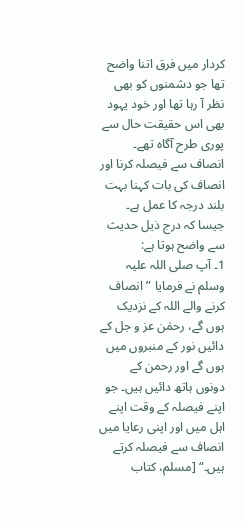کردار میں فرق اتنا واضح تھا جو دشمنوں کو بھی نظر آ رہا تھا اور خود یہود بھی اس حقیقت حال سے پوری طرح آگاہ تھے۔ انصاف سے فیصلہ کرنا اور انصاف کی بات کہنا بہت بلند درجہ کا عمل ہے۔ جیسا کہ درج ذیل حدیث سے واضح ہوتا ہے:
1۔ آپ صلی اللہ علیہ وسلم نے فرمایا ”انصاف کرنے والے اللہ کے نزدیک ہوں گے، رحمٰن عز و جل کے دائیں نور کے منبروں میں ہوں گے اور رحمن کے دونوں ہاتھ دائیں ہیں۔ جو اپنے فیصلہ کے وقت اپنے اہل میں اور اپنی رعایا میں انصاف سے فیصلہ کرتے ہیں۔“ [مسلم، كتاب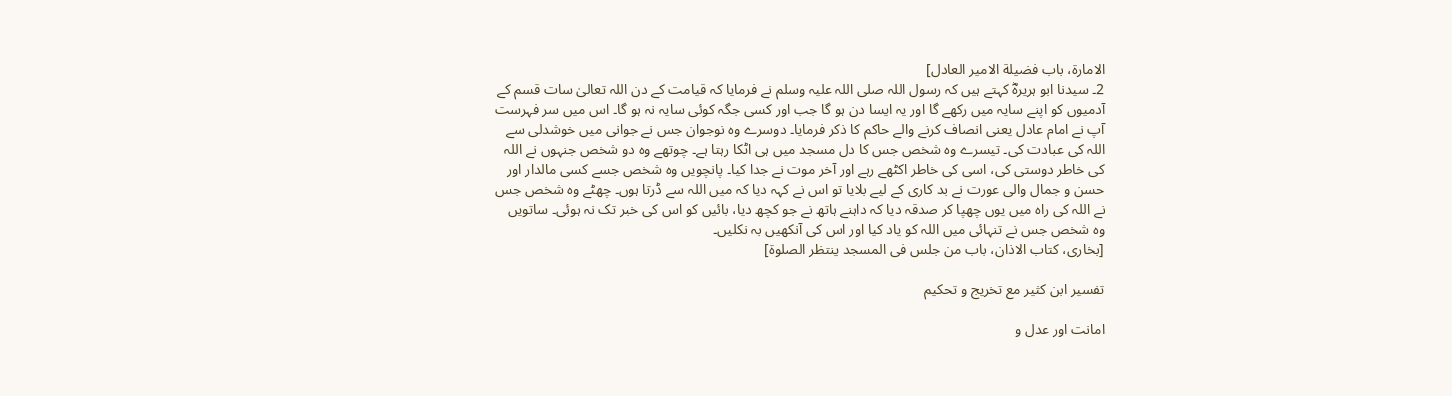الامارة، باب فضيلة الامير العادل]
2۔ سیدنا ابو ہریرہؓ کہتے ہیں کہ رسول اللہ صلی اللہ علیہ وسلم نے فرمایا کہ قیامت کے دن اللہ تعالیٰ سات قسم کے آدمیوں کو اپنے سایہ میں رکھے گا اور یہ ایسا دن ہو گا جب اور کسی جگہ کوئی سایہ نہ ہو گا۔ اس میں سر فہرست آپ نے امام عادل یعنی انصاف کرنے والے حاکم کا ذکر فرمایا۔ دوسرے وہ نوجوان جس نے جوانی میں خوشدلی سے اللہ کی عبادت کی۔ تیسرے وہ شخص جس کا دل مسجد میں ہی اٹکا رہتا ہے۔ چوتھے وہ دو شخص جنہوں نے اللہ کی خاطر دوستی کی، اسی کی خاطر اکٹھے رہے اور آخر موت نے جدا کیا۔ پانچویں وہ شخص جسے کسی مالدار اور حسن و جمال والی عورت نے بد کاری کے لیے بلایا تو اس نے کہہ دیا کہ میں اللہ سے ڈرتا ہوں۔ چھٹے وہ شخص جس نے اللہ کی راہ میں یوں چھپا کر صدقہ دیا کہ داہنے ہاتھ نے جو کچھ دیا، بائیں کو اس کی خبر تک نہ ہوئی۔ ساتویں وہ شخص جس نے تنہائی میں اللہ کو یاد کیا اور اس کی آنکھیں بہ نکلیں۔
[بخاری، کتاب الاذان، باب من جلس فی المسجد ینتظر الصلوۃ]

تفسیر ابن کثیر مع تخریج و تحکیم

امانت اور عدل و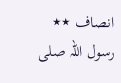انصاف ٭٭
رسول اللہ صلی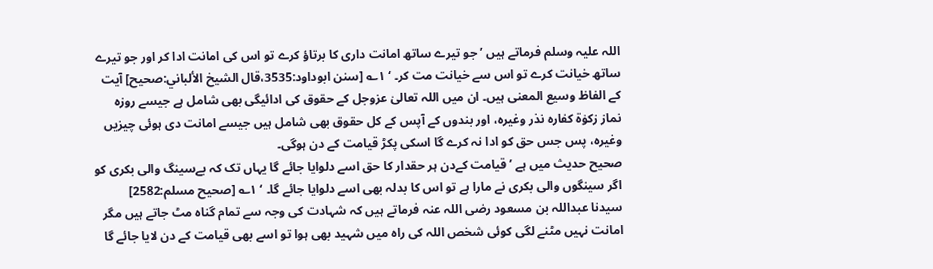اللہ علیہ وسلم فرماتے ہیں ’ جو تیرے ساتھ امانت داری کا برتاؤ کرے تو اس کی امانت ادا کر اور جو تیرے ساتھ خیانت کرے تو اس سے خیانت مت کر۔ ‘ ۱؎ [سنن ابوداود:3535،قال الشيخ الألباني:صحیح] آیت کے الفاظ وسیع المعنی ہیں۔ ان میں اللہ تعالیٰ عزوجل کے حقوق کی ادائیگی بھی شامل ہے جیسے روزہ نماز زکوٰۃ کفارہ نذر وغیرہ، اور بندوں کے آپس کے کل حقوق بھی شامل ہیں جیسے امانت دی ہوئی چیزیں وغیرہ، پس جس حق کو ادا نہ کرے گا اسکی پکڑ قیامت کے دن ہوگی۔
صحیح حدیث میں ہے ’ قیامت کےدن ہر حقدار کا حق اسے دلوایا جائے گا یہاں تک کہ بےسینگ والی بکری کو اگر سینگوں والی بکری نے مارا ہے تو اس کا بدلہ بھی اسے دلوایا جائے گا۔ ‘ ۱؎ [صحیح مسلم:2582]
سیدنا عبداللہ بن مسعود رضی اللہ عنہ فرماتے ہیں کہ شہادت کی وجہ سے تمام گناہ مٹ جاتے ہیں مگر امانت نہیں مٹنے لگی کوئی شخص اللہ کی راہ میں شہید بھی ہوا تو اسے بھی قیامت کے دن لایا جائے گا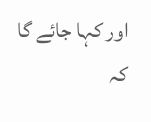اور کہا جائے گا کہ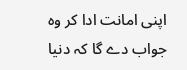اپنی امانت ادا کر وہ جواب دے گا کہ دنیا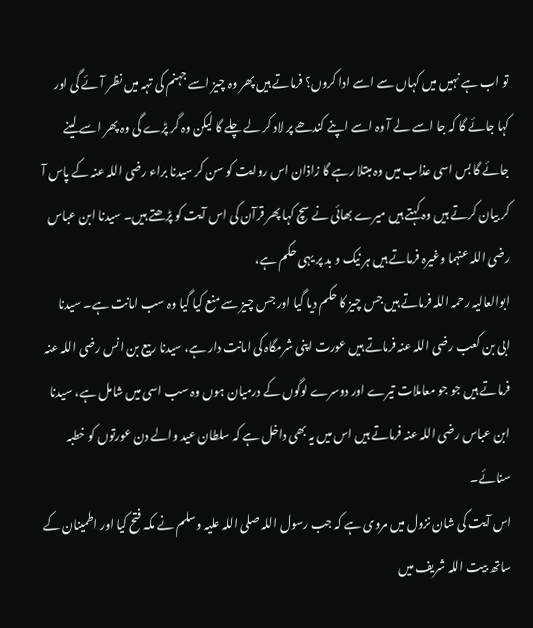تو اب ہے نہیں میں کہاں سے اسے ادا کروں؟ فرماتے ہیں پھر وہ چیز اسے جہنم کی تہہ میں نظر آئے گی اور کہا جائے گا کہ جا اسے لے آ وہ اسے اپنے کندھے پر لاد کر لے چلے گا لیکن وہ گر پڑے گی وہ پھر اسے لینے جائے گا بس اسی عذاب میں وہ مبتلا رہے گا زاذان اس روایت کو سن کر سیدنا براء رضی اللہ عنہ کے پاس آ کر بیان کرتے ہیں وہ کہتے ہیں میرے بھائی نے سچ کہا پھر قرآن کی اس آیت کو پڑھتے ہیں۔ سیدنا ابن عباس رضی اللہ عنہما وغیرہ فرماتے ہیں ہر نیک و بد پر یہی حکم ہے،
ابوالعالیہ رحمہ اللہ فرماتے ہیں جس چیز کا حکم دیا گیا اور جس چیز سے منع کیا گیا وہ سب امانت ہے۔ سیدنا ابی بن کعب رضی اللہ عنہ فرماتے ہیں عورت اپنی شرمگاہ کی امانت دار ہے، سیدنا ربیع بن انس رضی اللہ عنہ فرماتے ہیں جو جو معاملات تیرے اور دوسرے لوگوں کے درمیان ہوں وہ سب اسی میں شامل ہے، سیدنا ابن عباس رضی اللہ عنہ فرماتے ہیں اس میں یہ بھی داخل ہے کہ سلطان عید والے دن عورتوں کو خطبہ سنائے۔
اس آیت کی شان نزول میں مروی ہے کہ جب رسول اللہ صلی اللہ علیہ وسلم نے مکہ فتح کیا اور اطمینان کے ساتھ بیت اللہ شریف میں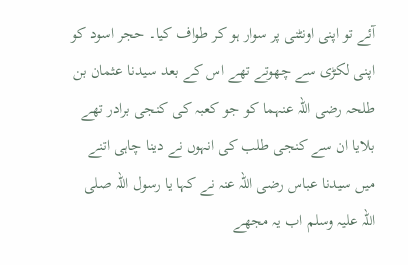آئے تو اپنی اونٹنی پر سوار ہو کر طواف کیا۔ حجر اسود کو اپنی لکڑی سے چھوتے تھے اس کے بعد سیدنا عثمان بن طلحہ رضی اللہ عنہما کو جو کعبہ کی کنجی برادر تھے بلایا ان سے کنجی طلب کی انہوں نے دینا چاہی اتنے میں سیدنا عباس رضی اللہ عنہ نے کہا یا رسول اللہ صلی اللہ علیہ وسلم اب یہ مجھے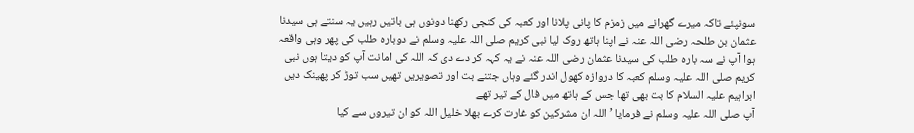سونپئے تاکہ میرے گھرانے میں زمزم کا پانی پلانا اور کعبہ کی کنجی رکھنا دونوں ہی باتیں رہیں یہ سنتے ہی سیدنا عثمان بن طلحہ رضی اللہ عنہ نے اپنا ہاتھ روک لیا نبی کریم صلی اللہ علیہ وسلم نے دوبارہ طلب کی پھر وہی واقعہ ہوا آپ نے سہ بارہ طلب کی سیدنا عثمان رضی اللہ عنہ نے یہ کہہ کر دے دی کہ اللہ کی امانت آپ کو دیتا ہوں نبی کریم صلی اللہ علیہ وسلم کعبہ کا دروازہ کھول اندر گئے وہاں جتنے بت اور تصویریں تھیں سب توڑ کر پھینک دیں ابراہیم علیہ السلام کا بت بھی تھا جس کے ہاتھ میں فال کے تیر تھے
آپ صلی اللہ علیہ وسلم نے فرمایا ’ اللہ ان مشرکین کو غارت کرے بھلا خلیل اللہ کو ان تیروں سے کیا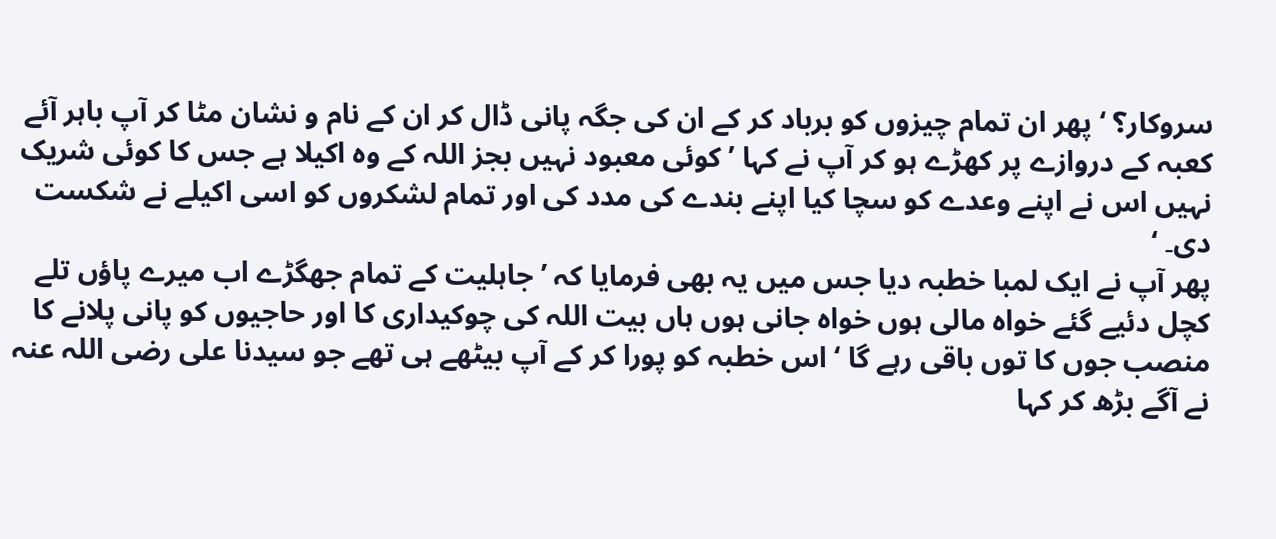سروکار؟ ‘ پھر ان تمام چیزوں کو برباد کر کے ان کی جگہ پانی ڈال کر ان کے نام و نشان مٹا کر آپ باہر آئے کعبہ کے دروازے پر کھڑے ہو کر آپ نے کہا ’ کوئی معبود نہیں بجز اللہ کے وہ اکیلا ہے جس کا کوئی شریک نہیں اس نے اپنے وعدے کو سچا کیا اپنے بندے کی مدد کی اور تمام لشکروں کو اسی اکیلے نے شکست دی۔ ‘
پھر آپ نے ایک لمبا خطبہ دیا جس میں یہ بھی فرمایا کہ ’ جاہلیت کے تمام جھگڑے اب میرے پاؤں تلے کچل دئیے گئے خواہ مالی ہوں خواہ جانی ہوں ہاں بیت اللہ کی چوکیداری کا اور حاجیوں کو پانی پلانے کا منصب جوں کا توں باقی رہے گا ‘ اس خطبہ کو پورا کر کے آپ بیٹھے ہی تھے جو سیدنا علی رضی اللہ عنہ نے آگے بڑھ کر کہا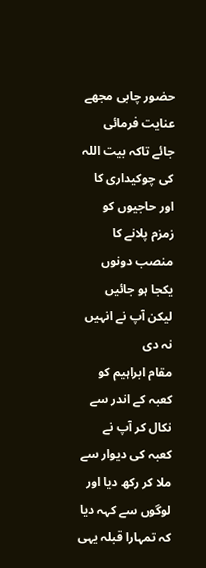حضور چابی مجھے عنایت فرمائی جائے تاکہ بیت اللہ کی چوکیداری کا اور حاجیوں کو زمزم پلانے کا منصب دونوں یکجا ہو جائیں لیکن آپ نے انہیں نہ دی
مقام ابراہیم کو کعبہ کے اندر سے نکال کر آپ نے کعبہ کی دیوار سے ملا کر رکھ دیا اور لوگوں سے کہہ دیا کہ تمہارا قبلہ یہی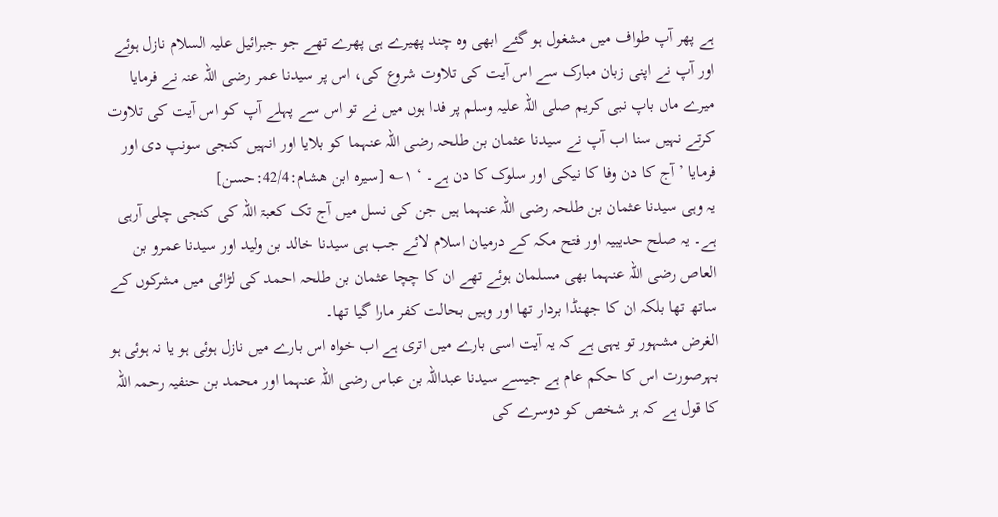ہے پھر آپ طواف میں مشغول ہو گئے ابھی وہ چند پھیرے ہی پھرے تھے جو جبرائیل علیہ السلام نازل ہوئے اور آپ نے اپنی زبان مبارک سے اس آیت کی تلاوت شروع کی، اس پر سیدنا عمر رضی اللہ عنہ نے فرمایا میرے ماں باپ نبی کریم صلی اللہ علیہ وسلم پر فدا ہوں میں نے تو اس سے پہلے آپ کو اس آیت کی تلاوت کرتے نہیں سنا اب آپ نے سیدنا عثمان بن طلحہ رضی اللہ عنہما کو بلایا اور انہیں کنجی سونپ دی اور فرمایا ’ آج کا دن وفا کا نیکی اور سلوک کا دن ہے۔ ‘ ۱؎ [سیرہ ابن ھشام:42/4:حسن]
یہ وہی سیدنا عثمان بن طلحہ رضی اللہ عنہما ہیں جن کی نسل میں آج تک کعبۃ اللہ کی کنجی چلی آرہی ہے۔ یہ صلح حدیبیہ اور فتح مکہ کے درمیان اسلام لائے جب ہی سیدنا خالد بن ولید اور سیدنا عمرو بن العاص رضی اللہ عنہما بھی مسلمان ہوئے تھے ان کا چچا عثمان بن طلحہ احمد کی لڑائی میں مشرکوں کے ساتھ تھا بلکہ ان کا جھنڈا بردار تھا اور وہیں بحالت کفر مارا گیا تھا۔
الغرض مشہور تو یہی ہے کہ یہ آیت اسی بارے میں اتری ہے اب خواہ اس بارے میں نازل ہوئی ہو یا نہ ہوئی ہو بہرصورت اس کا حکم عام ہے جیسے سیدنا عبداللہ بن عباس رضی اللہ عنہما اور محمد بن حنفیہ رحمہ اللہ کا قول ہے کہ ہر شخص کو دوسرے کی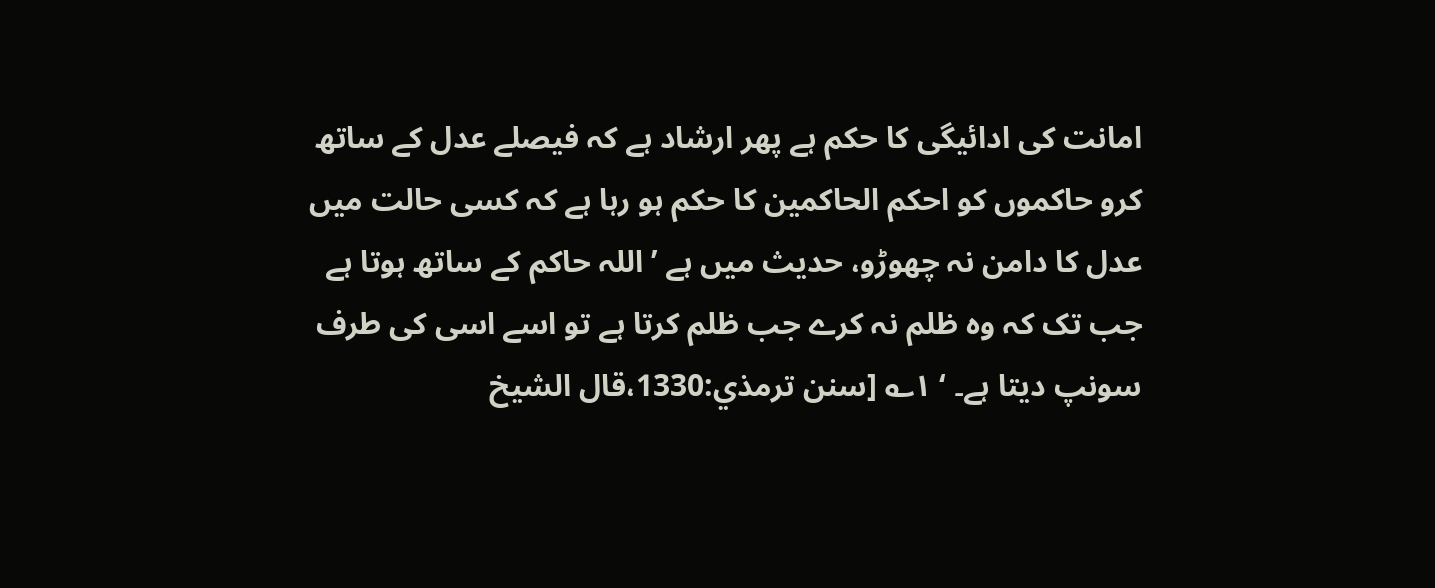امانت کی ادائیگی کا حکم ہے پھر ارشاد ہے کہ فیصلے عدل کے ساتھ کرو حاکموں کو احکم الحاکمین کا حکم ہو رہا ہے کہ کسی حالت میں عدل کا دامن نہ چھوڑو، حدیث میں ہے ’ اللہ حاکم کے ساتھ ہوتا ہے جب تک کہ وہ ظلم نہ کرے جب ظلم کرتا ہے تو اسے اسی کی طرف سونپ دیتا ہے۔ ‘ ۱؎ [سنن ترمذي:1330،قال الشيخ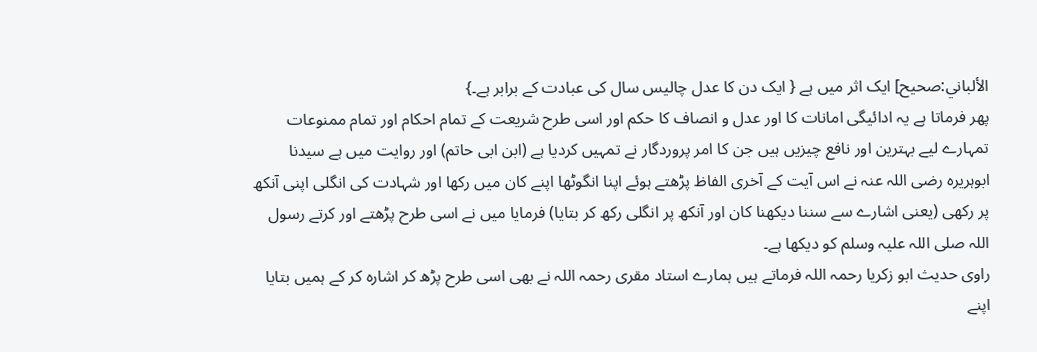الألباني:صحیح] ایک اثر میں ہے { ایک دن کا عدل چالیس سال کی عبادت کے برابر ہے۔}
پھر فرماتا ہے یہ ادائیگی امانات کا اور عدل و انصاف کا حکم اور اسی طرح شریعت کے تمام احکام اور تمام ممنوعات تمہارے لیے بہترین اور نافع چیزیں ہیں جن کا امر پروردگار نے تمہیں کردیا ہے (ابن ابی حاتم) اور روایت میں ہے سیدنا ابوہریرہ رضی اللہ عنہ نے اس آیت کے آخری الفاظ پڑھتے ہوئے اپنا انگوٹھا اپنے کان میں رکھا اور شہادت کی انگلی اپنی آنکھ پر رکھی (یعنی اشارے سے سننا دیکھنا کان اور آنکھ پر انگلی رکھ کر بتایا) فرمایا میں نے اسی طرح پڑھتے اور کرتے رسول اللہ صلی اللہ علیہ وسلم کو دیکھا ہے۔
راوی حدیث ابو زکریا رحمہ اللہ فرماتے ہیں ہمارے استاد مقری رحمہ اللہ نے بھی اسی طرح پڑھ کر اشارہ کر کے ہمیں بتایا اپنے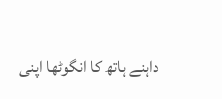داہنے ہاتھ کا انگوٹھا اپنی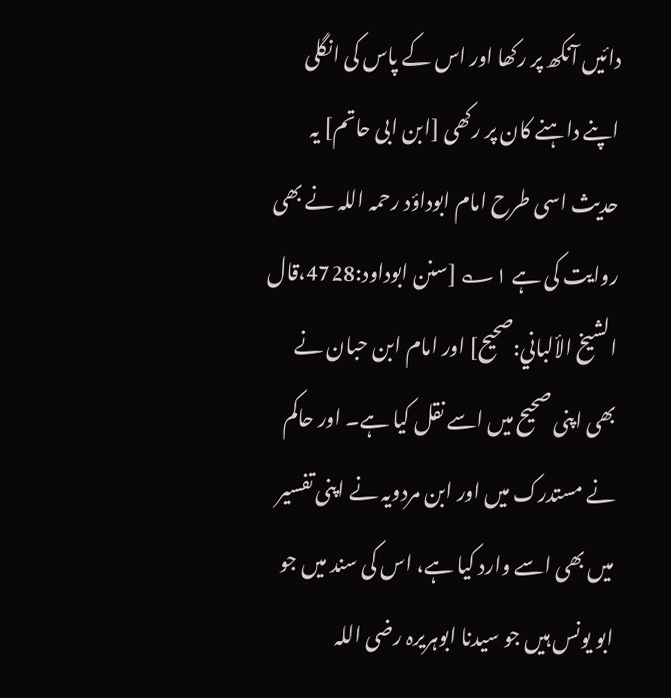دائیں آنکھ پر رکھا اور اس کے پاس کی انگلی اپنے داہنے کان پر رکھی [ابن ابی حاتم] یہ حدیث اسی طرح امام ابوداؤد رحمہ اللہ نے بھی روایت کی ہے ۱؎ [سنن ابوداود:4728،قال الشيخ الألباني:صحیح] اور امام ابن حبان نے بھی اپنی صحیح میں اسے نقل کیا ہے۔ اور حاکم نے مستدرک میں اور ابن مردویہ نے اپنی تفسیر میں بھی اسے وارد کیا ہے، اس کی سند میں جو ابو یونس ہیں جو سیدنا ابوہریرہ رضی اللہ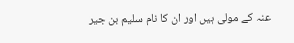عنہ کے مولی ہیں اور ان کا نام سلیم بن جیر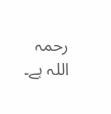رحمہ اللہ ہے۔